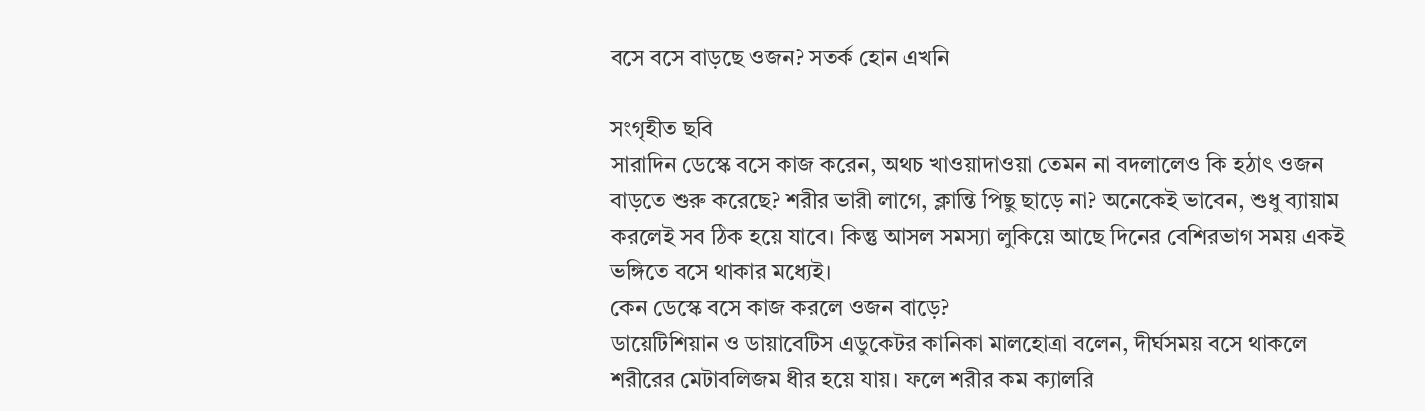বসে বসে বাড়ছে ওজন? সতর্ক হোন এখনি

সংগৃহীত ছবি
সারাদিন ডেস্কে বসে কাজ করেন, অথচ খাওয়াদাওয়া তেমন না বদলালেও কি হঠাৎ ওজন বাড়তে শুরু করেছে? শরীর ভারী লাগে, ক্লান্তি পিছু ছাড়ে না? অনেকেই ভাবেন, শুধু ব্যায়াম করলেই সব ঠিক হয়ে যাবে। কিন্তু আসল সমস্যা লুকিয়ে আছে দিনের বেশিরভাগ সময় একই ভঙ্গিতে বসে থাকার মধ্যেই।
কেন ডেস্কে বসে কাজ করলে ওজন বাড়ে?
ডায়েটিশিয়ান ও ডায়াবেটিস এডুকেটর কানিকা মালহোত্রা বলেন, দীর্ঘসময় বসে থাকলে শরীরের মেটাবলিজম ধীর হয়ে যায়। ফলে শরীর কম ক্যালরি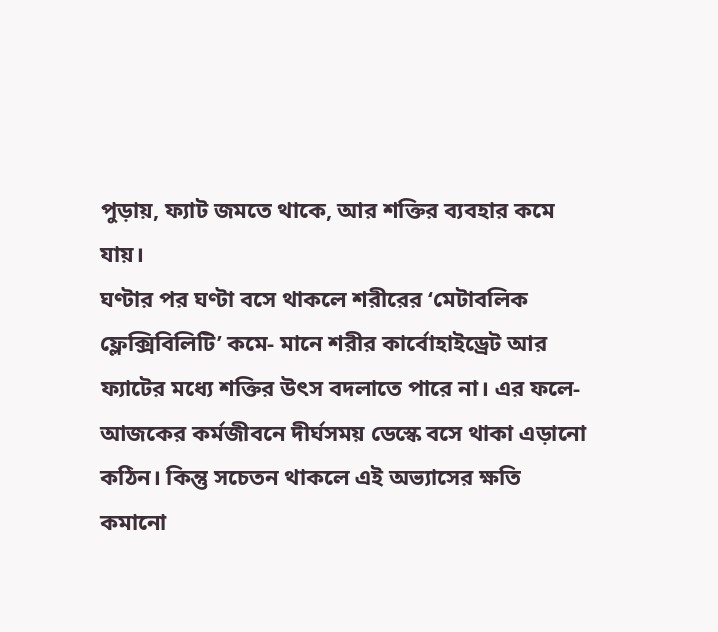পুড়ায়, ফ্যাট জমতে থাকে, আর শক্তির ব্যবহার কমে যায়।
ঘণ্টার পর ঘণ্টা বসে থাকলে শরীরের ‘মেটাবলিক ফ্লেক্সিবিলিটি’ কমে- মানে শরীর কার্বোহাইড্রেট আর ফ্যাটের মধ্যে শক্তির উৎস বদলাতে পারে না। এর ফলে-
আজকের কর্মজীবনে দীর্ঘসময় ডেস্কে বসে থাকা এড়ানো কঠিন। কিন্তু সচেতন থাকলে এই অভ্যাসের ক্ষতি কমানো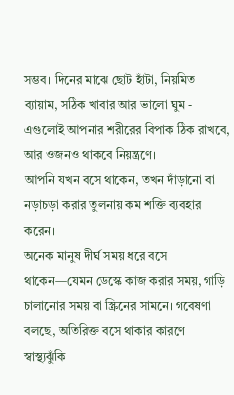সম্ভব। দিনের মাঝে ছোট হাঁটা, নিয়মিত ব্যায়াম, সঠিক খাবার আর ভালো ঘুম - এগুলোই আপনার শরীরের বিপাক ঠিক রাখবে, আর ওজনও থাকবে নিয়ন্ত্রণে।
আপনি যখন বসে থাকেন, তখন দাঁড়ানো বা নড়াচড়া করার তুলনায় কম শক্তি ব্যবহার করেন।
অনেক মানুষ দীর্ঘ সময় ধরে বসে থাকেন—যেমন ডেস্কে কাজ করার সময়, গাড়ি চালানোর সময় বা স্ক্রিনের সামনে। গবেষণা বলছে, অতিরিক্ত বসে থাকার কারণে স্বাস্থ্যঝুঁকি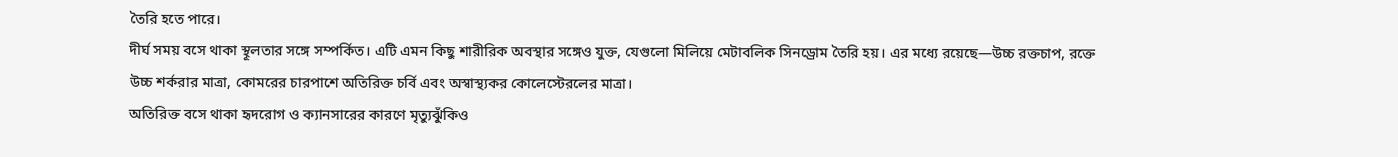তৈরি হতে পারে।
দীর্ঘ সময় বসে থাকা স্থূলতার সঙ্গে সম্পর্কিত। এটি এমন কিছু শারীরিক অবস্থার সঙ্গেও যুক্ত, যেগুলো মিলিয়ে মেটাবলিক সিনড্রোম তৈরি হয়। এর মধ্যে রয়েছে—উচ্চ রক্তচাপ, রক্তে উচ্চ শর্করার মাত্রা, কোমরের চারপাশে অতিরিক্ত চর্বি এবং অস্বাস্থ্যকর কোলেস্টেরলের মাত্রা।
অতিরিক্ত বসে থাকা হৃদরোগ ও ক্যানসারের কারণে মৃত্যুঝুঁকিও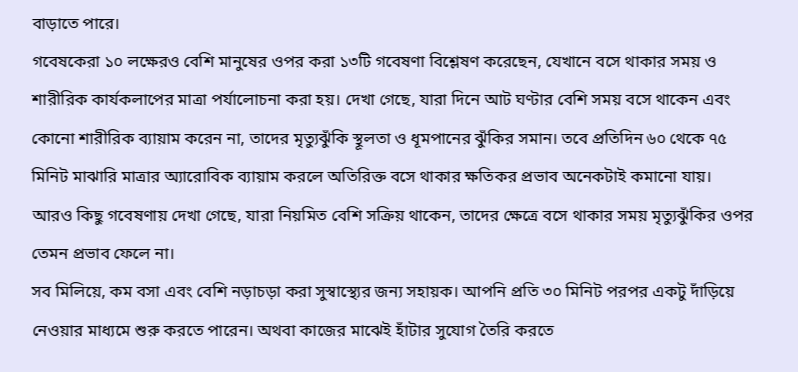বাড়াতে পারে।
গবেষকেরা ১০ লক্ষেরও বেশি মানুষের ওপর করা ১৩টি গবেষণা বিশ্লেষণ করেছেন, যেখানে বসে থাকার সময় ও শারীরিক কার্যকলাপের মাত্রা পর্যালোচনা করা হয়। দেখা গেছে, যারা দিনে আট ঘণ্টার বেশি সময় বসে থাকেন এবং কোনো শারীরিক ব্যায়াম করেন না, তাদের মৃত্যুঝুঁকি স্থূলতা ও ধূমপানের ঝুঁকির সমান। তবে প্রতিদিন ৬০ থেকে ৭৫ মিনিট মাঝারি মাত্রার অ্যারোবিক ব্যায়াম করলে অতিরিক্ত বসে থাকার ক্ষতিকর প্রভাব অনেকটাই কমানো যায়।
আরও কিছু গবেষণায় দেখা গেছে, যারা নিয়মিত বেশি সক্রিয় থাকেন, তাদের ক্ষেত্রে বসে থাকার সময় মৃত্যুঝুঁকির ওপর তেমন প্রভাব ফেলে না।
সব মিলিয়ে, কম বসা এবং বেশি নড়াচড়া করা সুস্বাস্থ্যের জন্য সহায়ক। আপনি প্রতি ৩০ মিনিট পরপর একটু দাঁড়িয়ে নেওয়ার মাধ্যমে শুরু করতে পারেন। অথবা কাজের মাঝেই হাঁটার সুযোগ তৈরি করতে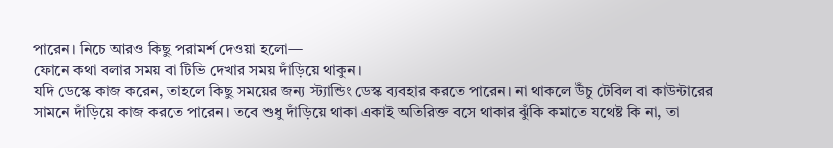পারেন। নিচে আরও কিছু পরামর্শ দেওয়া হলো—
ফোনে কথা বলার সময় বা টিভি দেখার সময় দাঁড়িয়ে থাকুন।
যদি ডেস্কে কাজ করেন, তাহলে কিছু সময়ের জন্য স্ট্যান্ডিং ডেস্ক ব্যবহার করতে পারেন। না থাকলে উঁচু টেবিল বা কাউন্টারের সামনে দাঁড়িয়ে কাজ করতে পারেন। তবে শুধু দাঁড়িয়ে থাকা একাই অতিরিক্ত বসে থাকার ঝুঁকি কমাতে যথেষ্ট কি না, তা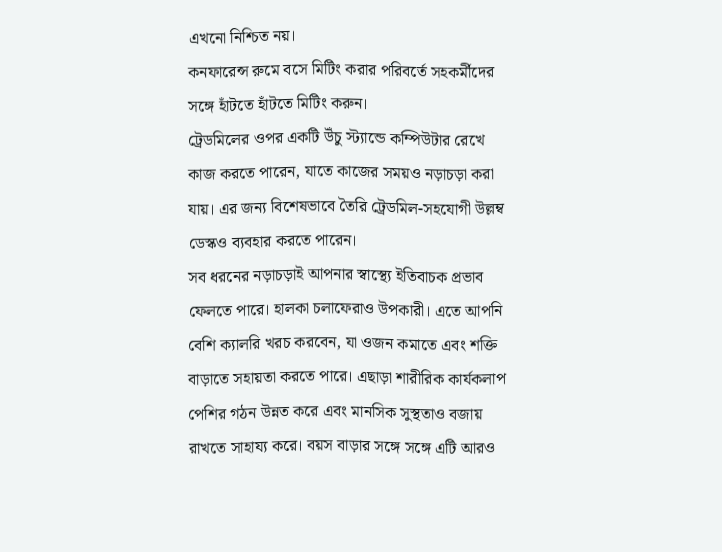এখনো নিশ্চিত নয়।
কনফারেন্স রুমে বসে মিটিং করার পরিবর্তে সহকর্মীদের সঙ্গে হাঁটতে হাঁটতে মিটিং করুন।
ট্রেডমিলের ওপর একটি উঁচু স্ট্যান্ডে কম্পিউটার রেখে কাজ করতে পারেন, যাতে কাজের সময়ও নড়াচড়া করা যায়। এর জন্য বিশেষভাবে তৈরি ট্রেডমিল-সহযোগী উল্লম্ব ডেস্কও ব্যবহার করতে পারেন।
সব ধরনের নড়াচড়াই আপনার স্বাস্থ্যে ইতিবাচক প্রভাব ফেলতে পারে। হালকা চলাফেরাও উপকারী। এতে আপনি বেশি ক্যালরি খরচ করবেন, যা ওজন কমাতে এবং শক্তি বাড়াতে সহায়তা করতে পারে। এছাড়া শারীরিক কার্যকলাপ পেশির গঠন উন্নত করে এবং মানসিক সুস্থতাও বজায় রাখতে সাহায্য করে। বয়স বাড়ার সঙ্গে সঙ্গে এটি আরও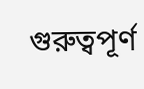গুরুত্বপূর্ণ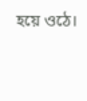হয়ে ওঠে।